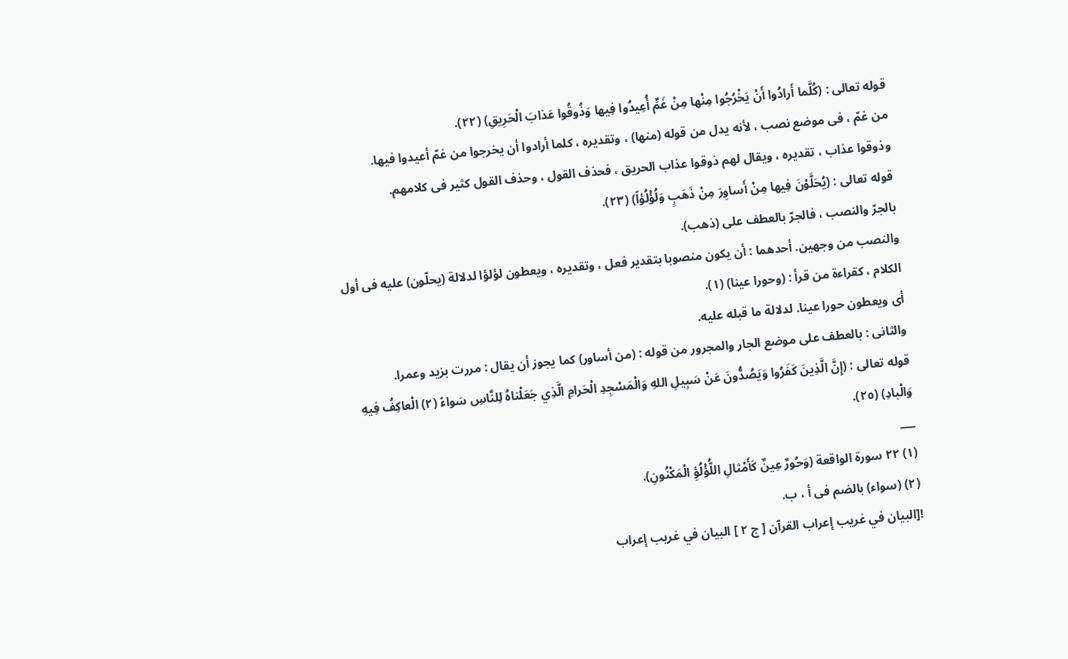قوله تعالى : (كُلَّما أَرادُوا أَنْ يَخْرُجُوا مِنْها مِنْ غَمٍّ أُعِيدُوا فِيها وَذُوقُوا عَذابَ الْحَرِيقِ) (٢٢).
من غمّ ، فى موضع نصب ، لأنه يدل من قوله (منها) ، وتقديره ، كلما أرادوا أن يخرجوا من غمّ أعيدوا فيها.
وذوقوا عذاب ، تقديره ، ويقال لهم ذوقوا عذاب الحريق ، فحذف القول ، وحذف القول كثير فى كلامهم.
قوله تعالى : (يُحَلَّوْنَ فِيها مِنْ أَساوِرَ مِنْ ذَهَبٍ وَلُؤْلُؤاً) (٢٣).
بالجرّ والنصب ، فالجرّ بالعطف على (ذهب).
والنصب من وجهين. أحدهما : أن يكون منصوبا بتقدير فعل ، وتقديره ، ويعطون لؤلؤا لدلالة (يحلّون) عليه فى أول الكلام ، كقراءة من قرأ : (وحورا عينا) (١).
أى ويعطون حورا عينا. لدلالة ما قبله عليه.
والثانى : بالعطف على موضع الجار والمجرور من قوله : (من أساور) كما يجوز أن يقال : مررت بزيد وعمرا.
قوله تعالى : (إِنَّ الَّذِينَ كَفَرُوا وَيَصُدُّونَ عَنْ سَبِيلِ اللهِ وَالْمَسْجِدِ الْحَرامِ الَّذِي جَعَلْناهُ لِلنَّاسِ سَواءً (٢) الْعاكِفُ فِيهِ وَالْبادِ) (٢٥).
___
(١) ٢٢ سورة الواقعة (وَحُورٌ عِينٌ كَأَمْثالِ اللُّؤْلُؤِ الْمَكْنُونِ).
(٢) (سواء) بالضم فى أ ، ب.
![البيان في غريب إعراب القرآن [ ج ٢ ] البيان في غريب إعراب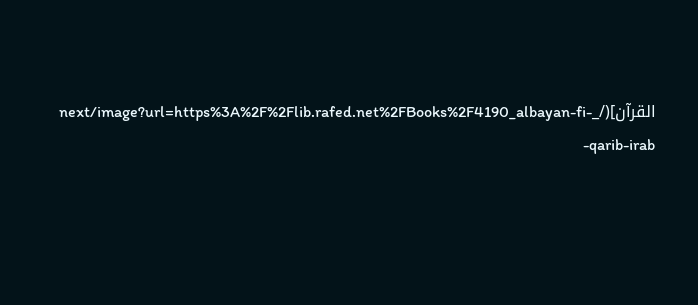القرآن](/_next/image?url=https%3A%2F%2Flib.rafed.net%2FBooks%2F4190_albayan-fi-qarib-irab-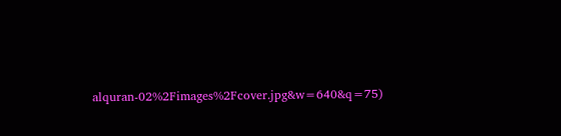alquran-02%2Fimages%2Fcover.jpg&w=640&q=75)